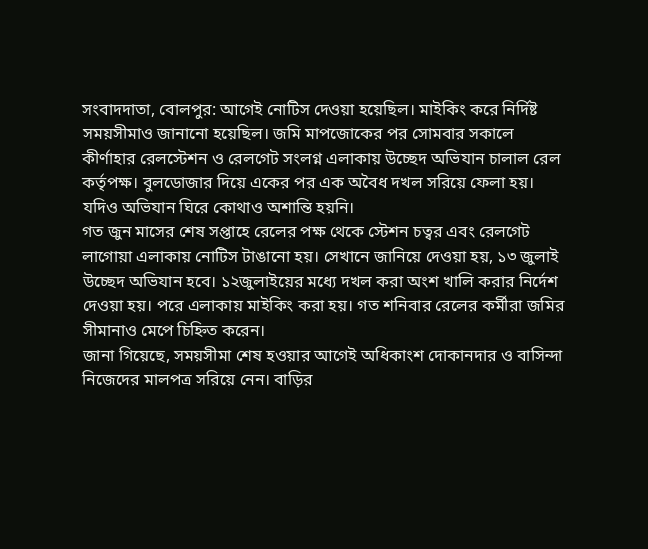সংবাদদাতা, বোলপুর: আগেই নোটিস দেওয়া হয়েছিল। মাইকিং করে নির্দিষ্ট সময়সীমাও জানানো হয়েছিল। জমি মাপজোকের পর সোমবার সকালে কীর্ণাহার রেলস্টেশন ও রেলগেট সংলগ্ন এলাকায় উচ্ছেদ অভিযান চালাল রেল কর্তৃপক্ষ। বুলডোজার দিয়ে একের পর এক অবৈধ দখল সরিয়ে ফেলা হয়। যদিও অভিযান ঘিরে কোথাও অশান্তি হয়নি।
গত জুন মাসের শেষ সপ্তাহে রেলের পক্ষ থেকে স্টেশন চত্বর এবং রেলগেট লাগোয়া এলাকায় নোটিস টাঙানো হয়। সেখানে জানিয়ে দেওয়া হয়, ১৩ জুলাই উচ্ছেদ অভিযান হবে। ১২জুলাইয়ের মধ্যে দখল করা অংশ খালি করার নির্দেশ দেওয়া হয়। পরে এলাকায় মাইকিং করা হয়। গত শনিবার রেলের কর্মীরা জমির সীমানাও মেপে চিহ্নিত করেন।
জানা গিয়েছে, সময়সীমা শেষ হওয়ার আগেই অধিকাংশ দোকানদার ও বাসিন্দা নিজেদের মালপত্র সরিয়ে নেন। বাড়ির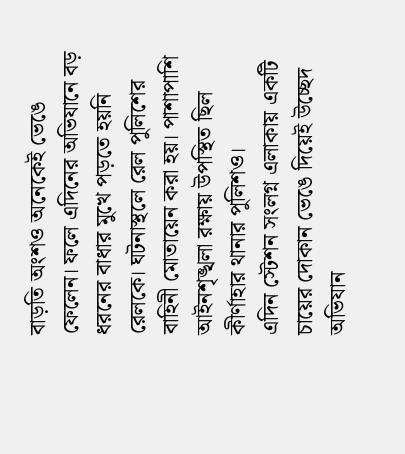বাড়তি অংশও অনেকেই ভেঙে ফেলেন। ফলে এদিনের অভিযানে বড় ধরনের বাধার মুখে পড়তে হয়নি রেলকে। ঘটনাস্থলে রেল পুলিশের বাহিনী মোতায়েন করা হয়। পাশাপাশি আইনশৃঙ্খলা রক্ষায় উপস্থিত ছিল কীর্ণাহার থানার পুলিশও।
এদিন স্টেশন সংলগ্ন এলাকায় একটি চায়ের দোকান ভেঙে দিয়েই উচ্ছেদ অভিযান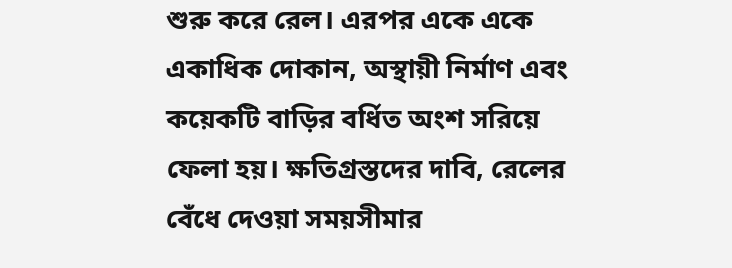শুরু করে রেল। এরপর একে একে একাধিক দোকান, অস্থায়ী নির্মাণ এবং কয়েকটি বাড়ির বর্ধিত অংশ সরিয়ে ফেলা হয়। ক্ষতিগ্রস্তদের দাবি, রেলের বেঁধে দেওয়া সময়সীমার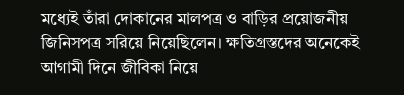মধ্যেই তাঁরা দোকানের মালপত্র ও বাড়ির প্রয়োজনীয় জিনিসপত্র সরিয়ে নিয়েছিলেন। ক্ষতিগ্রস্তদের অনেকেই আগামী দিনে জীবিকা নিয়ে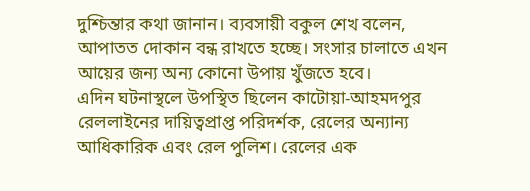দুশ্চিন্তার কথা জানান। ব্যবসায়ী বকুল শেখ বলেন, আপাতত দোকান বন্ধ রাখতে হচ্ছে। সংসার চালাতে এখন আয়ের জন্য অন্য কোনো উপায় খুঁজতে হবে।
এদিন ঘটনাস্থলে উপস্থিত ছিলেন কাটোয়া-আহমদপুর রেললাইনের দায়িত্বপ্রাপ্ত পরিদর্শক, রেলের অন্যান্য আধিকারিক এবং রেল পুলিশ। রেলের এক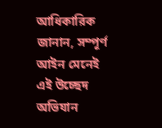আধিকারিক জানান, সম্পূর্ণ আইন মেনেই এই উচ্ছেদ অভিযান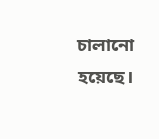চালানো হয়েছে।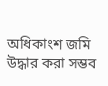অধিকাংশ জমি উদ্ধার করা সম্ভব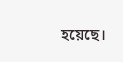হয়েছে।